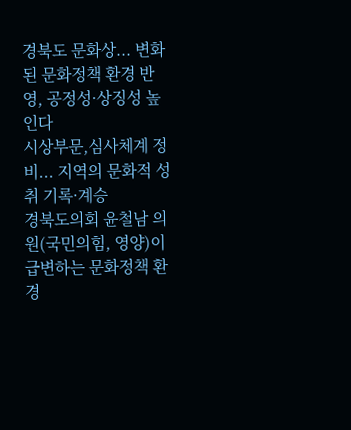경북도 문화상... 변화된 문화정책 환경 반영, 공정성·상징성 높인다
시상부문,심사체계 정비... 지역의 문화적 성취 기록·계승
경북도의회 윤철남 의원(국민의힘, 영양)이 급변하는 문화정책 환경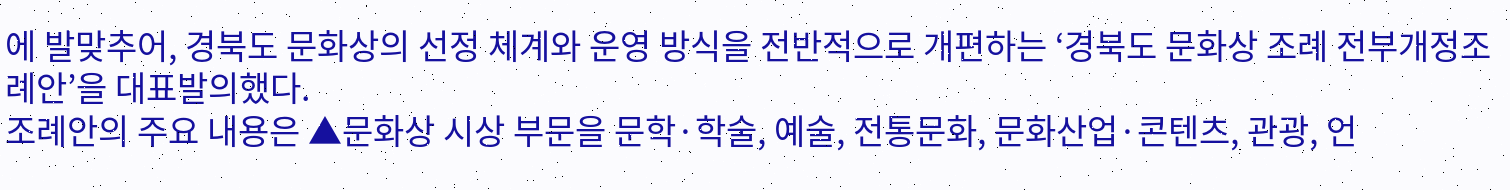에 발맞추어, 경북도 문화상의 선정 체계와 운영 방식을 전반적으로 개편하는 ‘경북도 문화상 조례 전부개정조례안’을 대표발의했다.
조례안의 주요 내용은 ▲문화상 시상 부문을 문학·학술, 예술, 전통문화, 문화산업·콘텐츠, 관광, 언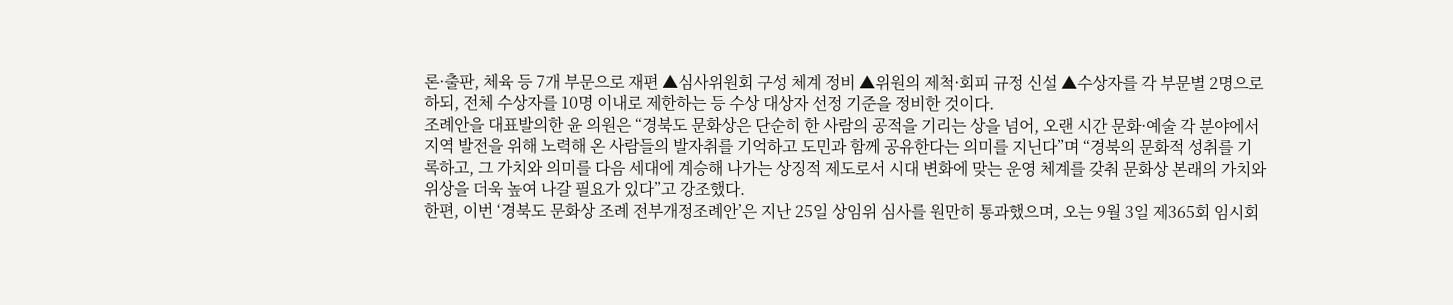론·출판, 체육 등 7개 부문으로 재편 ▲심사위원회 구성 체계 정비 ▲위원의 제척·회피 규정 신설 ▲수상자를 각 부문별 2명으로 하되, 전체 수상자를 10명 이내로 제한하는 등 수상 대상자 선정 기준을 정비한 것이다.
조례안을 대표발의한 윤 의원은 “경북도 문화상은 단순히 한 사람의 공적을 기리는 상을 넘어, 오랜 시간 문화·예술 각 분야에서 지역 발전을 위해 노력해 온 사람들의 발자취를 기억하고 도민과 함께 공유한다는 의미를 지닌다”며 “경북의 문화적 성취를 기록하고, 그 가치와 의미를 다음 세대에 계승해 나가는 상징적 제도로서 시대 변화에 맞는 운영 체계를 갖춰 문화상 본래의 가치와 위상을 더욱 높여 나갈 필요가 있다”고 강조했다.
한편, 이번 ‘경북도 문화상 조례 전부개정조례안’은 지난 25일 상임위 심사를 원만히 통과했으며, 오는 9월 3일 제365회 임시회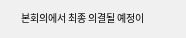본회의에서 최종 의결될 예정이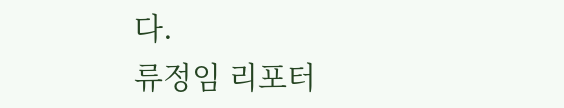다.
류정임 리포터